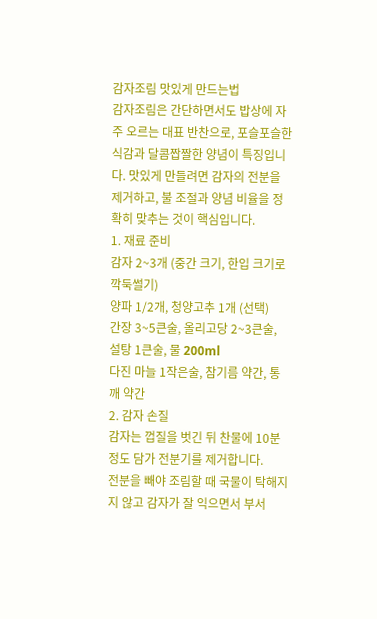감자조림 맛있게 만드는법
감자조림은 간단하면서도 밥상에 자주 오르는 대표 반찬으로, 포슬포슬한 식감과 달콤짭짤한 양념이 특징입니다. 맛있게 만들려면 감자의 전분을 제거하고, 불 조절과 양념 비율을 정확히 맞추는 것이 핵심입니다.
1. 재료 준비
감자 2~3개 (중간 크기, 한입 크기로 깍둑썰기)
양파 1/2개, 청양고추 1개 (선택)
간장 3~5큰술, 올리고당 2~3큰술, 설탕 1큰술, 물 200ml
다진 마늘 1작은술, 참기름 약간, 통깨 약간
2. 감자 손질
감자는 껍질을 벗긴 뒤 찬물에 10분 정도 담가 전분기를 제거합니다.
전분을 빼야 조림할 때 국물이 탁해지지 않고 감자가 잘 익으면서 부서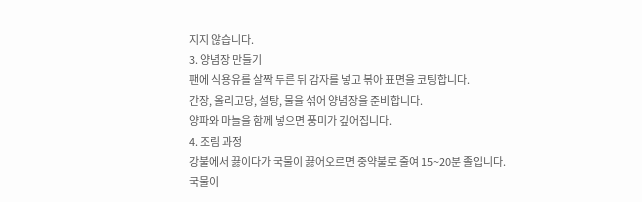지지 않습니다.
3. 양념장 만들기
팬에 식용유를 살짝 두른 뒤 감자를 넣고 볶아 표면을 코팅합니다.
간장, 올리고당, 설탕, 물을 섞어 양념장을 준비합니다.
양파와 마늘을 함께 넣으면 풍미가 깊어집니다.
4. 조림 과정
강불에서 끓이다가 국물이 끓어오르면 중약불로 줄여 15~20분 졸입니다.
국물이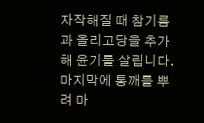자작해질 때 참기름과 올리고당을 추가해 윤기를 살립니다.
마지막에 통깨를 뿌려 마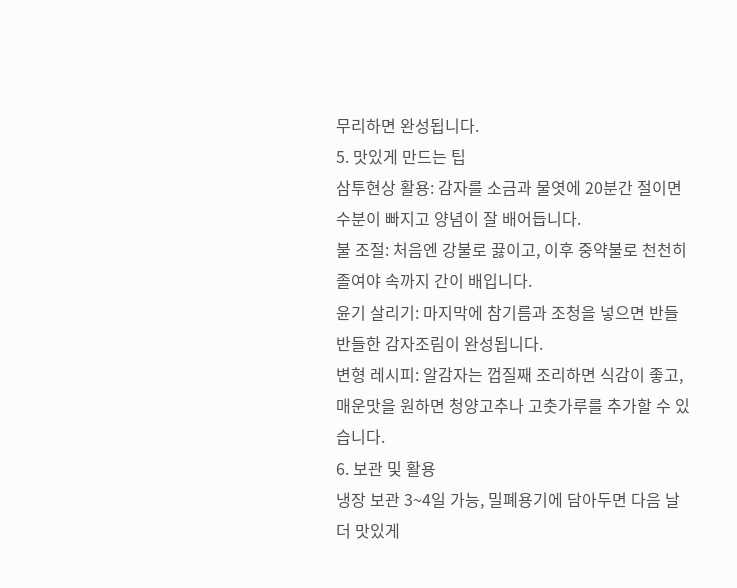무리하면 완성됩니다.
5. 맛있게 만드는 팁
삼투현상 활용: 감자를 소금과 물엿에 20분간 절이면 수분이 빠지고 양념이 잘 배어듭니다.
불 조절: 처음엔 강불로 끓이고, 이후 중약불로 천천히 졸여야 속까지 간이 배입니다.
윤기 살리기: 마지막에 참기름과 조청을 넣으면 반들반들한 감자조림이 완성됩니다.
변형 레시피: 알감자는 껍질째 조리하면 식감이 좋고, 매운맛을 원하면 청양고추나 고춧가루를 추가할 수 있습니다.
6. 보관 및 활용
냉장 보관 3~4일 가능, 밀폐용기에 담아두면 다음 날 더 맛있게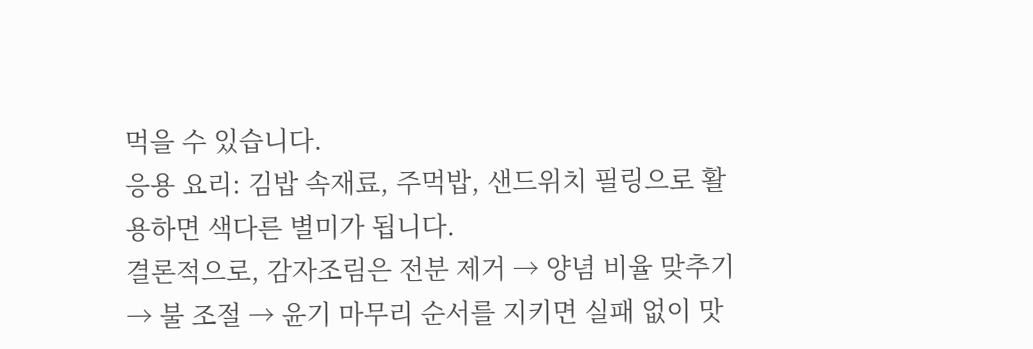먹을 수 있습니다.
응용 요리: 김밥 속재료, 주먹밥, 샌드위치 필링으로 활용하면 색다른 별미가 됩니다.
결론적으로, 감자조림은 전분 제거 → 양념 비율 맞추기 → 불 조절 → 윤기 마무리 순서를 지키면 실패 없이 맛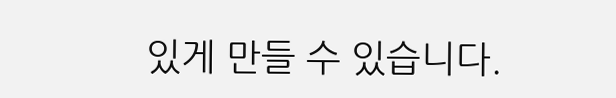있게 만들 수 있습니다.